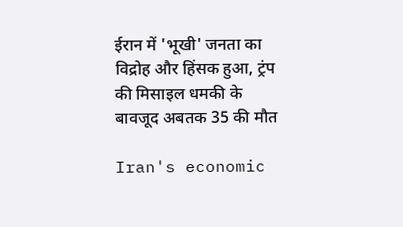ईरान में 'भूखी' जनता का विद्रोह और हिंसक हुआ, ट्रंप की मिसाइल धमकी के बावजूद अबतक 35 की मौत

Iran's economic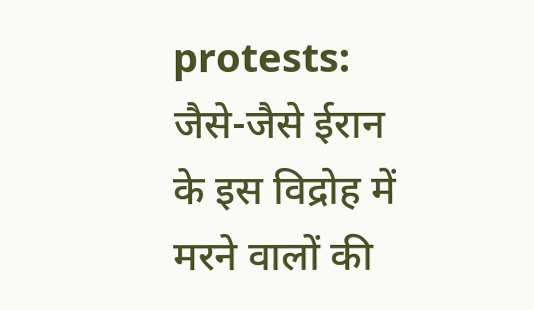protests: जैसे-जैसे ईरान के इस विद्रोह में मरने वालों की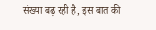संख्या बढ़ रही है, इस बात की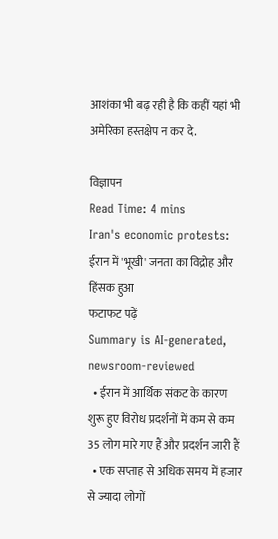आशंका भी बढ़ रही है कि कहीं यहां भी अमेरिका हस्तक्षेप न कर दे.

विज्ञापन
Read Time: 4 mins
Iran's economic protests: ईरान में 'भूखी' जनता का विद्रोह और हिंसक हुआ
फटाफट पढ़ें
Summary is AI-generated, newsroom-reviewed
  • ईरान में आर्थिक संकट के कारण शुरू हुए विरोध प्रदर्शनों में कम से कम 35 लोग मारे गए हैं और प्रदर्शन जारी हैं
  • एक सप्ताह से अधिक समय में हजार से ज्यादा लोगों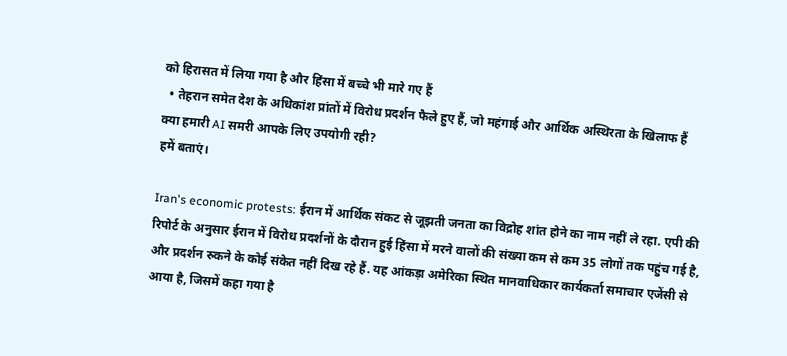को हिरासत में लिया गया है और हिंसा में बच्चे भी मारे गए हैं
  • तेहरान समेत देश के अधिकांश प्रांतों में विरोध प्रदर्शन फैले हुए हैं, जो महंगाई और आर्थिक अस्थिरता के खिलाफ हैं
क्या हमारी AI समरी आपके लिए उपयोगी रही?
हमें बताएं।

Iran's economic protests: ईरान में आर्थिक संकट से जूझती जनता का विद्रोह शांत होने का नाम नहीं ले रहा. एपी की रिपोर्ट के अनुसार ईरान में विरोध प्रदर्शनों के दौरान हुई हिंसा में मरने वालों की संख्या कम से कम 35 लोगों तक पहुंच गई है, और प्रदर्शन रुकने के कोई संकेत नहीं दिख रहे हैं. यह आंकड़ा अमेरिका स्थित मानवाधिकार कार्यकर्ता समाचार एजेंसी से आया है, जिसमें कहा गया है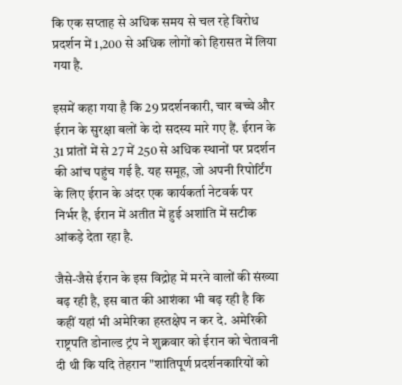कि एक सप्ताह से अधिक समय से चल रहे विरोध प्रदर्शन में 1,200 से अधिक लोगों को हिरासत में लिया गया है.

इसमें कहा गया है कि 29 प्रदर्शनकारी, चार बच्चे और ईरान के सुरक्षा बलों के दो सदस्य मारे गए हैं. ईरान के 31 प्रांतों में से 27 में 250 से अधिक स्थानों पर प्रदर्शन की आंच पहुंच गई है. यह समूह, जो अपनी रिपोर्टिंग के लिए ईरान के अंदर एक कार्यकर्ता नेटवर्क पर निर्भर है, ईरान में अतीत में हुई अशांति में सटीक आंकड़े देता रहा है.

जैसे-जैसे ईरान के इस विद्रोह में मरने वालों की संख्या बढ़ रही है, इस बात की आशंका भी बढ़ रही है कि कहीं यहां भी अमेरिका हस्तक्षेप न कर दे. अमेरिकी राष्ट्रपति डोनाल्ड ट्रंप ने शुक्रवार को ईरान को चेतावनी दी थी कि यदि तेहरान "शांतिपूर्ण प्रदर्शनकारियों को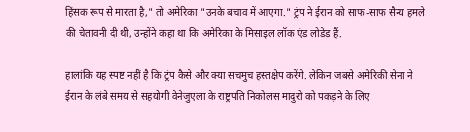हिंसक रूप से मारता है," तो अमेरिका "उनके बचाव में आएगा." ट्रंप ने ईरान को साफ-साफ सैन्य हमले की चेतावनी दी थी, उन्होंने कहा था कि अमेरिका के मिसाइल लॉक एंड लोडेड हैं.

हालांकि यह स्पष्ट नहीं है कि ट्रंप कैसे और क्या सचमुच हस्तक्षेप करेंगे. लेकिन जबसे अमेरिकी सेना ने ईरान के लंबे समय से सहयोगी वेनेजुएला के राष्ट्रपति निकोलस मादुरो को पकड़ने के लिए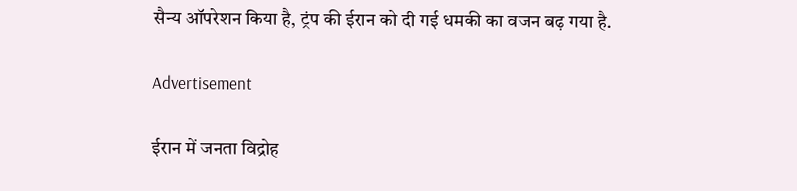सैन्य ऑपरेशन किया है, ट्रंप की ईरान को दी गई धमकी का वजन बढ़ गया है.

Advertisement

ईरान में जनता विद्रोह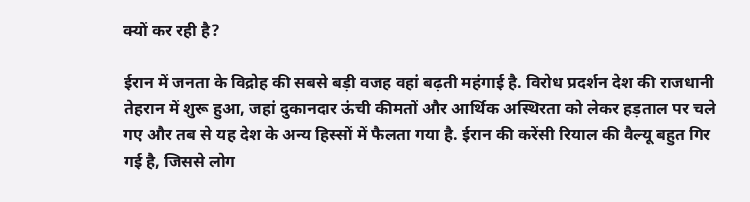क्यों कर रही है?

ईरान में जनता के विद्रोह की सबसे बड़ी वजह वहां बढ़ती महंगाई है. विरोध प्रदर्शन देश की राजधानी तेहरान में शुरू हुआ, जहां दुकानदार ऊंची कीमतों और आर्थिक अस्थिरता को लेकर हड़ताल पर चले गए और तब से यह देश के अन्य हिस्सों में फैलता गया है. ईरान की करेंसी रियाल की वैल्यू बहुत गिर गई है, जिससे लोग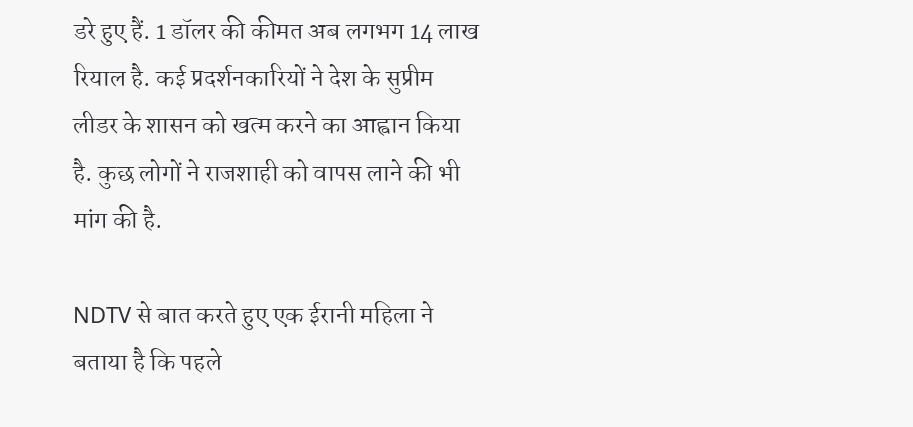डरे हुए हैं. 1 डॉलर की कीमत अब लगभग 14 लाख रियाल है. कई प्रदर्शनकारियों ने देश के सुप्रीम लीडर के शासन को खत्म करने का आह्वान किया है. कुछ लोगों ने राजशाही को वापस लाने की भी मांग की है.

NDTV से बात करते हुए एक ईरानी महिला ने बताया है कि पहले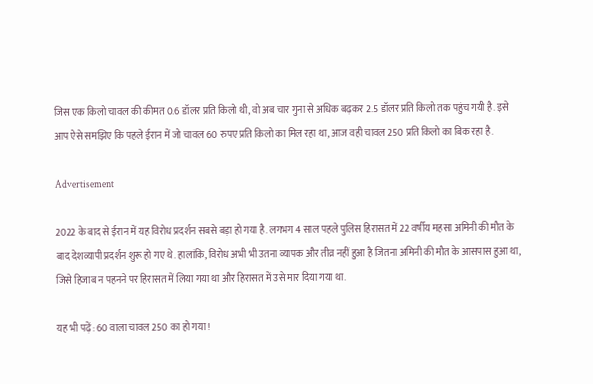जिस एक किलो चावल की कीमत 0.6 डॉलर प्रति किलो थी, वो अब चार गुना से अधिक बढ़कर 2.5 डॉलर प्रति किलो तक पहुंच गयी है. इसे आप ऐसे समझिए कि पहले ईरान में जो चावल 60 रुपए प्रति किलो का मिल रहा था, आज वही चावल 250 प्रति किलो का बिक रहा है.

Advertisement

2022 के बाद से ईरान में यह विरोध प्रदर्शन सबसे बड़ा हो गया है. लगभग 4 साल पहले पुलिस हिरासत में 22 वर्षीय महसा अमिनी की मौत के बाद देशव्यापी प्रदर्शन शुरू हो गए थे. हालांकि, विरोध अभी भी उतना व्यापक और तीव्र नहीं हुआ है जितना अमिनी की मौत के आसपास हुआ था, जिसे हिजाब न पहनने पर हिरासत में लिया गया था और हिरासत में उसे मार दिया गया था.

यह भी पढ़ें: 60 वाला चावल 250 का हो गया!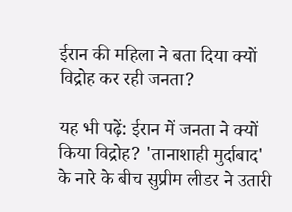ईरान की महिला ने बता दिया क्यों विद्रोह कर रही जनता?

यह भी पढ़ें: ईरान में जनता ने क्यों किया विद्रोह? 'तानाशाही मुर्दाबाद' के नारे के बीच सुप्रीम लीडर ने उतारी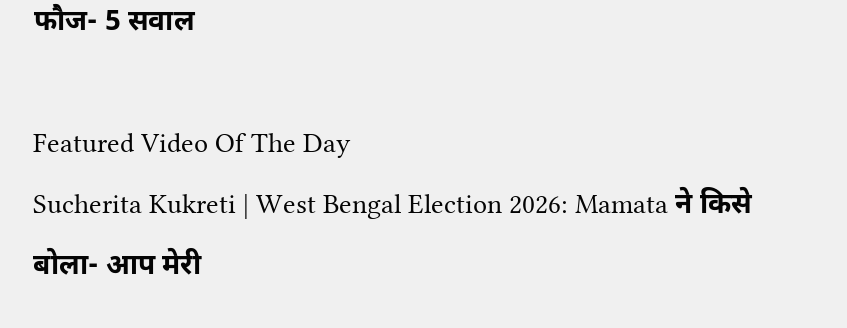फौज- 5 सवाल

Featured Video Of The Day
Sucherita Kukreti | West Bengal Election 2026: Mamata ने किसे बोला- आप मेरी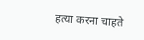हत्या करना चाहते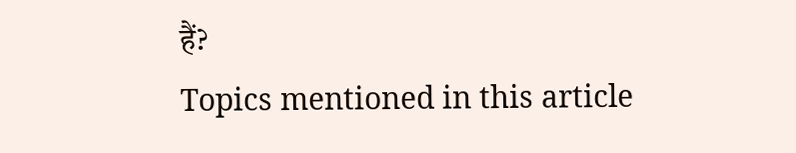हैं?
Topics mentioned in this article